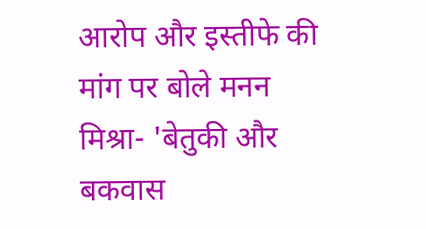आरोप और इस्तीफे की मांग पर बोले मनन मिश्रा- 'बेतुकी और बकवास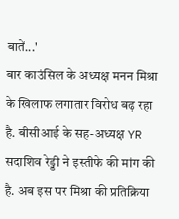बातें...'
बार काउंसिल के अध्यक्ष मनन मिश्रा के खिलाफ लगातार विरोध बढ़ रहा है. बीसीआई के सह-अध्यक्ष YR सदाशिव रेड्डी ने इस्तीफे की मांग की है. अब इस पर मिश्रा की प्रतिक्रिया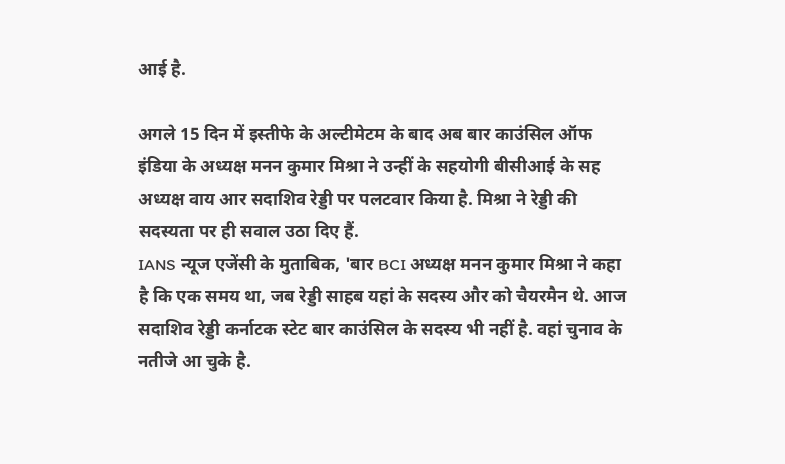आई है.

अगले 15 दिन में इस्तीफे के अल्टीमेटम के बाद अब बार काउंसिल ऑफ इंडिया के अध्यक्ष मनन कुमार मिश्रा ने उन्हीं के सहयोगी बीसीआई के सह अध्यक्ष वाय आर सदाशिव रेड्डी पर पलटवार किया है. मिश्रा ने रेड्डी की सदस्यता पर ही सवाल उठा दिए हैं.
IANS न्यूज एजेंसी के मुताबिक, 'बार BCI अध्यक्ष मनन कुमार मिश्रा ने कहा है कि एक समय था, जब रेड्डी साहब यहां के सदस्य और को चैयरमैन थे. आज सदाशिव रेड्डी कर्नाटक स्टेट बार काउंसिल के सदस्य भी नहीं है. वहां चुनाव के नतीजे आ चुके है.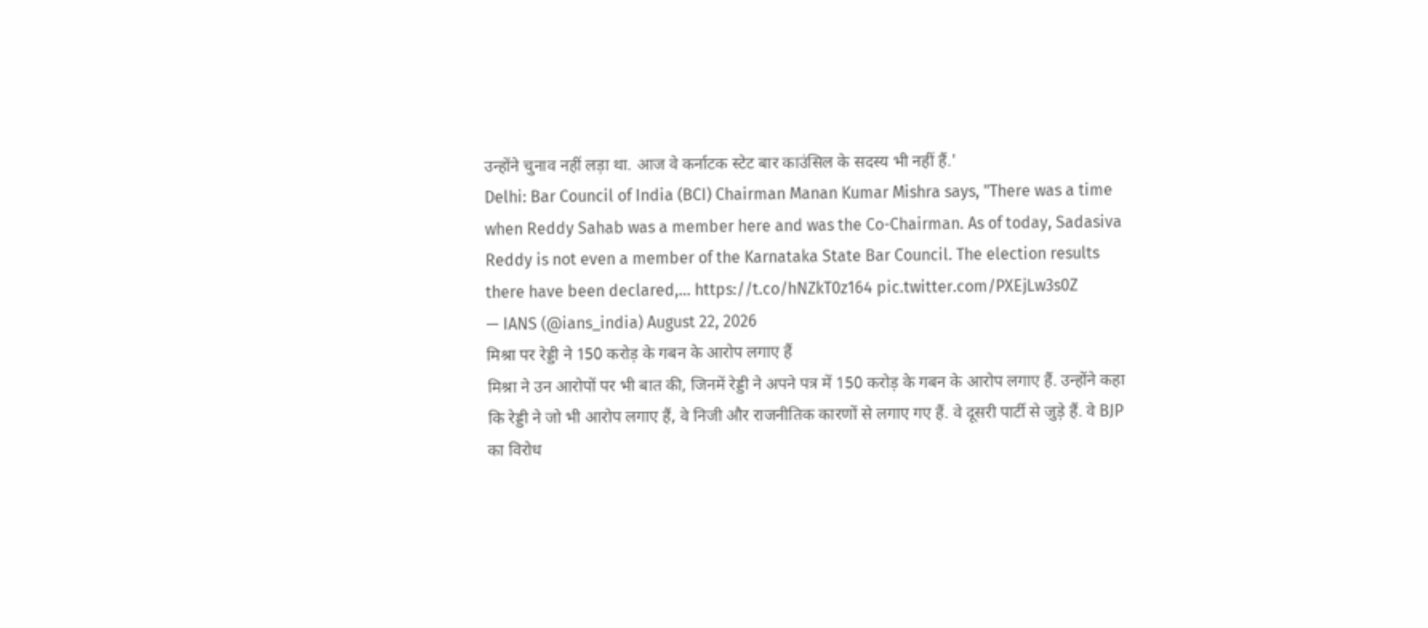उन्होंने चुनाव नहीं लड़ा था. आज वे कर्नाटक स्टेट बार काउंसिल के सदस्य भी नहीं हैं.'
Delhi: Bar Council of India (BCI) Chairman Manan Kumar Mishra says, "There was a time when Reddy Sahab was a member here and was the Co-Chairman. As of today, Sadasiva Reddy is not even a member of the Karnataka State Bar Council. The election results there have been declared,… https://t.co/hNZkT0z164 pic.twitter.com/PXEjLw3s0Z
— IANS (@ians_india) August 22, 2026
मिश्रा पर रेड्डी ने 150 करोड़ के गबन के आरोप लगाए हैं
मिश्रा ने उन आरोपों पर भी बात की, जिनमें रेड्डी ने अपने पत्र में 150 करोड़ के गबन के आरोप लगाए हैं. उन्होंने कहा कि रेड्डी ने जो भी आरोप लगाए हैं, वे निजी और राजनीतिक कारणों से लगाए गए हैं. वे दूसरी पार्टी से जुड़े हैं. वे BJP का विरोध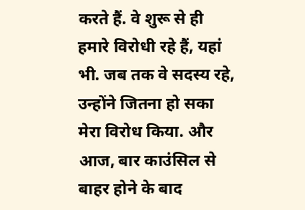करते हैं. वे शुरू से ही हमारे विरोधी रहे हैं, यहां भी. जब तक वे सदस्य रहे, उन्होंने जितना हो सका मेरा विरोध किया. और आज, बार काउंसिल से बाहर होने के बाद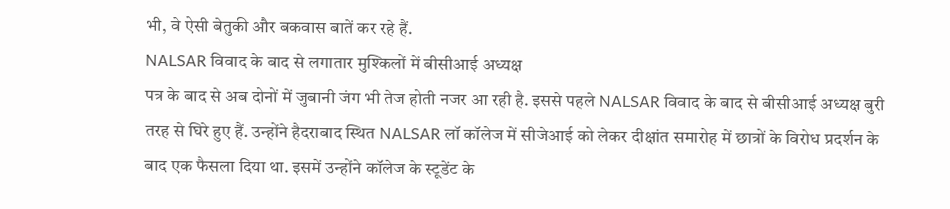भी, वे ऐसी बेतुकी और बकवास बातें कर रहे हैं.
NALSAR विवाद के बाद से लगातार मुश्किलों में बीसीआई अध्यक्ष
पत्र के बाद से अब दोनों में जुबानी जंग भी तेज होती नजर आ रही है. इससे पहले NALSAR विवाद के बाद से बीसीआई अध्यक्ष बुरी तरह से घिरे हुए हैं. उन्होंने हैदराबाद स्थित NALSAR लॉ कॉलेज में सीजेआई को लेकर दीक्षांत समारोह में छात्रों के विरोध प्रदर्शन के बाद एक फैसला दिया था. इसमें उन्होंने कॉलेज के स्टूडेंट के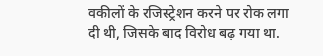वकीलों के रजिस्ट्रेशन करने पर रोक लगा दी थी, जिसके बाद विरोध बढ़ गया था.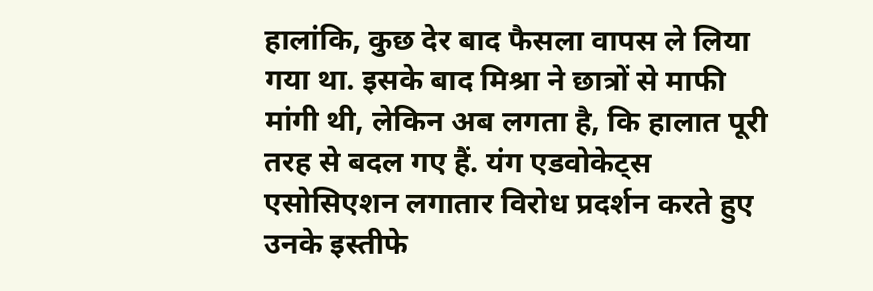हालांकि, कुछ देर बाद फैसला वापस ले लिया गया था. इसके बाद मिश्रा ने छात्रों से माफी मांगी थी, लेकिन अब लगता है, कि हालात पूरी तरह से बदल गए हैं. यंग एडवोकेट्स एसोसिएशन लगातार विरोध प्रदर्शन करते हुए उनके इस्तीफे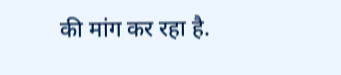की मांग कर रहा है.